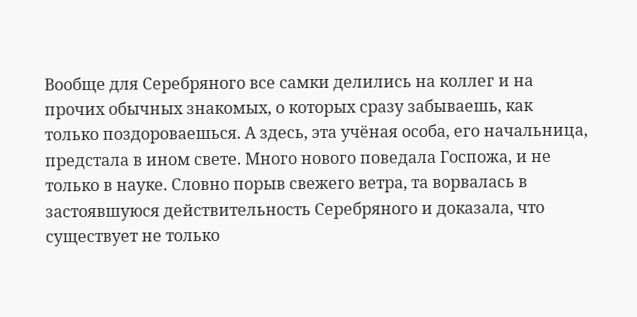Вообще для Серебряного все самки делились на коллег и на прочих обычных знакомых, о которых сразу забываешь, как только поздороваешься. А здесь, эта учёная особа, его начальница, предстала в ином свете. Много нового поведала Госпожа, и не только в науке. Словно порыв свежего ветра, та ворвалась в застоявшуюся действительность Серебряного и доказала, что существует не только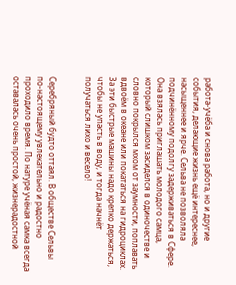работа-учёба и снова работа, но и другие события, делающие жизнь ещё интереснее, насыщеннее и ярче. Сельва не позволяла подчинённому подолгу задерживаться в Сфере. Она взялась приглашать молодого самца, который слишком засиделся в одиночестве и словно покрылся мхом от заумности, поплавать вдвоём в океане или покататься на гидроциклах. За эти быстрые машины надо крепко держаться, чтобы не упасть в воду, и тогда начнёт получаться лихо и весело!


Серебряный будто оттаял. В обществе Сельвы по-настоящему увлекательно и радостно проходило время. По натуре учёная самка всегда оставалась очень простой, жизнерадостной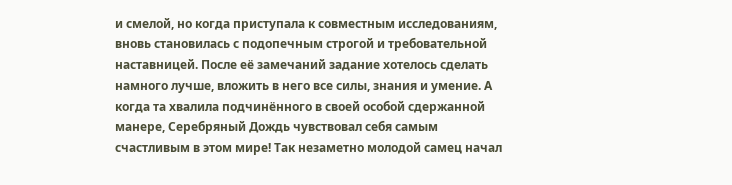и смелой, но когда приступала к совместным исследованиям, вновь становилась с подопечным строгой и требовательной наставницей. После её замечаний задание хотелось сделать намного лучше, вложить в него все силы, знания и умение. А когда та хвалила подчинённого в своей особой сдержанной манере, Серебряный Дождь чувствовал себя самым счастливым в этом мире! Так незаметно молодой самец начал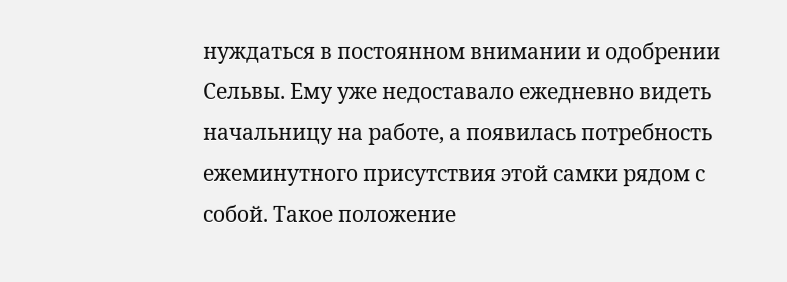нуждаться в постоянном внимании и одобрении Сельвы. Ему уже недоставало ежедневно видеть начальницу на работе, а появилась потребность ежеминутного присутствия этой самки рядом с собой. Такое положение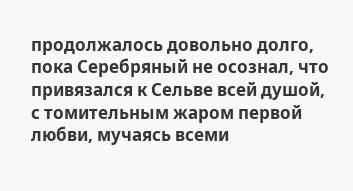продолжалось довольно долго, пока Серебряный не осознал, что привязался к Сельве всей душой, с томительным жаром первой любви, мучаясь всеми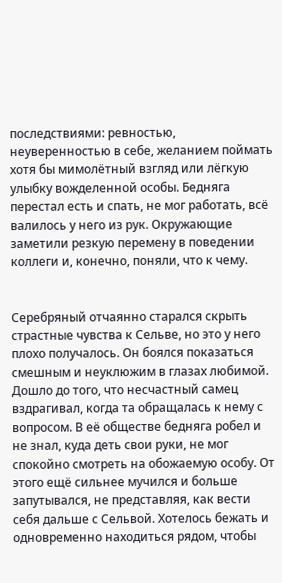последствиями: ревностью, неуверенностью в себе, желанием поймать хотя бы мимолётный взгляд или лёгкую улыбку вожделенной особы. Бедняга перестал есть и спать, не мог работать, всё валилось у него из рук. Окружающие заметили резкую перемену в поведении коллеги и, конечно, поняли, что к чему.


Серебряный отчаянно старался скрыть страстные чувства к Сельве, но это у него плохо получалось. Он боялся показаться смешным и неуклюжим в глазах любимой. Дошло до того, что несчастный самец вздрагивал, когда та обращалась к нему с вопросом. В её обществе бедняга робел и не знал, куда деть свои руки, не мог спокойно смотреть на обожаемую особу. От этого ещё сильнее мучился и больше запутывался, не представляя, как вести себя дальше с Сельвой. Хотелось бежать и одновременно находиться рядом, чтобы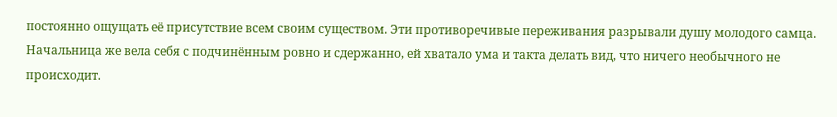постоянно ощущать её присутствие всем своим существом. Эти противоречивые переживания разрывали душу молодого самца. Начальница же вела себя с подчинённым ровно и сдержанно, ей хватало ума и такта делать вид, что ничего необычного не происходит.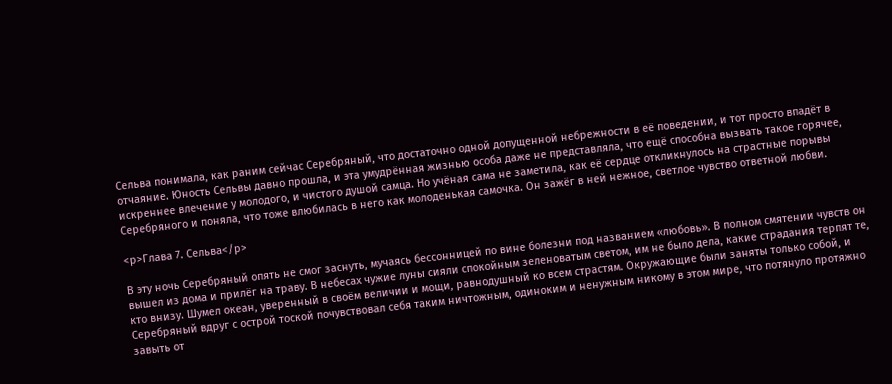Сельва понимала, как раним сейчас Серебряный, что достаточно одной допущенной небрежности в её поведении, и тот просто впадёт в отчаяние. Юность Сельвы давно прошла, и эта умудрённая жизнью особа даже не представляла, что ещё способна вызвать такое горячее, искреннее влечение у молодого, и чистого душой самца. Но учёная сама не заметила, как её сердце откликнулось на страстные порывы Серебряного и поняла, что тоже влюбилась в него как молоденькая самочка. Он зажёг в ней нежное, светлое чувство ответной любви.

<p>Глава 7. Сельва</p>

В эту ночь Серебряный опять не смог заснуть, мучаясь бессонницей по вине болезни под названием «любовь». В полном смятении чувств он вышел из дома и прилёг на траву. В небесах чужие луны сияли спокойным зеленоватым светом, им не было дела, какие страдания терпят те, кто внизу. Шумел океан, уверенный в своём величии и мощи, равнодушный ко всем страстям. Окружающие были заняты только собой, и Серебряный вдруг с острой тоской почувствовал себя таким ничтожным, одиноким и ненужным никому в этом мире, что потянуло протяжно завыть от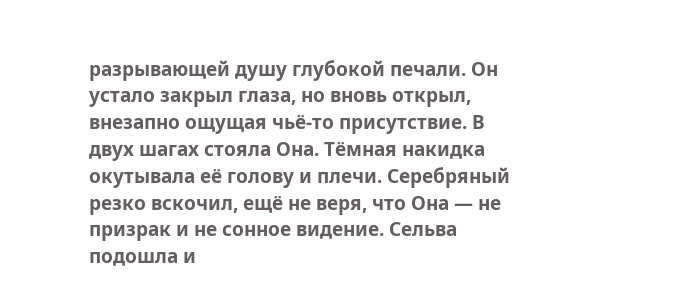разрывающей душу глубокой печали. Он устало закрыл глаза, но вновь открыл, внезапно ощущая чьё-то присутствие. В двух шагах стояла Она. Тёмная накидка окутывала её голову и плечи. Серебряный резко вскочил, ещё не веря, что Она — не призрак и не сонное видение. Сельва подошла и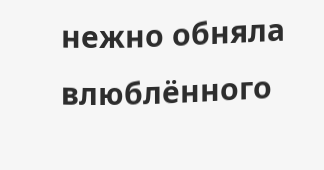нежно обняла влюблённого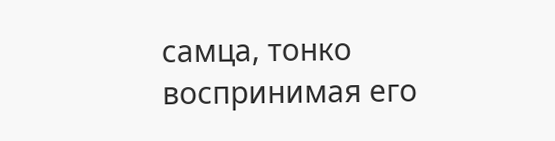самца, тонко воспринимая его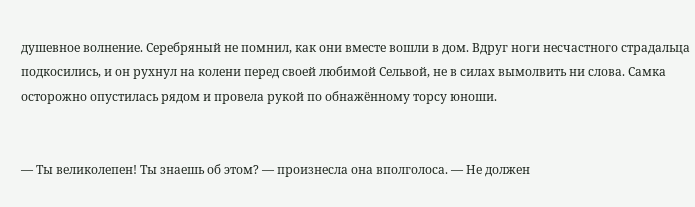душевное волнение. Серебряный не помнил, как они вместе вошли в дом. Вдруг ноги несчастного страдальца подкосились, и он рухнул на колени перед своей любимой Сельвой, не в силах вымолвить ни слова. Самка осторожно опустилась рядом и провела рукой по обнажённому торсу юноши.


— Ты великолепен! Ты знаешь об этом? — произнесла она вполголоса. — Не должен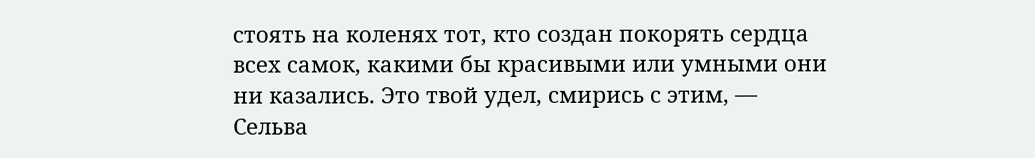стоять на коленях тот, кто создан покорять сердца всех самок, какими бы красивыми или умными они ни казались. Это твой удел, смирись с этим, — Сельва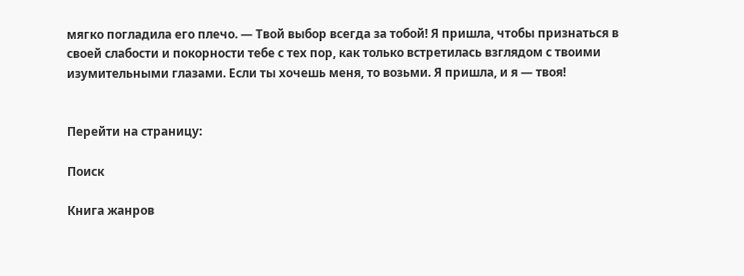мягко погладила его плечо. — Твой выбор всегда за тобой! Я пришла, чтобы признаться в своей слабости и покорности тебе с тех пор, как только встретилась взглядом с твоими изумительными глазами. Если ты хочешь меня, то возьми. Я пришла, и я — твоя!


Перейти на страницу:

Поиск

Книга жанров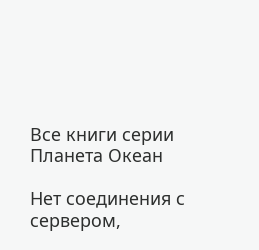Все книги серии Планета Океан

Нет соединения с сервером,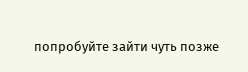попробуйте зайти чуть позже